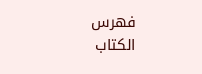فهرس الكتاب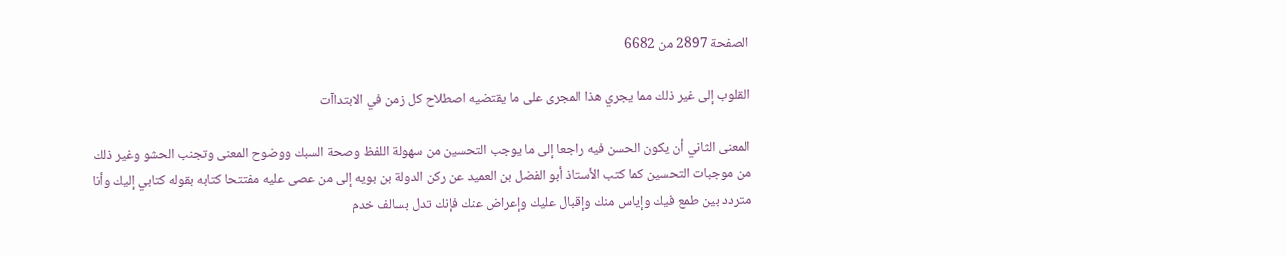الصفحة 2897 من 6682

القلوب إلى غير ذلك مما يجري هذا المجرى على ما يقتضيه اصطلاح كل زمن في الابتداآت

المعنى الثاني أن يكون الحسن فيه راجعا إلى ما يوجب التحسين من سهولة اللفظ وصحة السبك ووضوح المعنى وتجنب الحشو وغير ذلك من موجبات التحسين كما كتب الأستاذ أبو الفضل بن العميد عن ركن الدولة بن بويه إلى من عصى عليه مفتتحا كتابه بقوله كتابي إليك وأنا متردد بين طمع فيك وإياس منك وإقبال عليك وإعراض عنك فإنك تدل بسالف خدم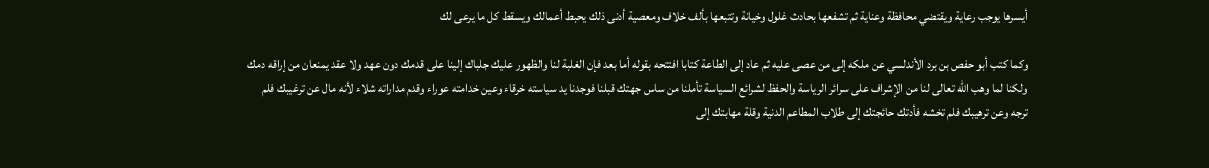أيسرها يوجب رعاية ويقتضي محافظة وعناية ثم تشفعها بحادث غلول وخيانة وتتبعها بألف خلاف ومعصية أدنى ذلك يحبط أعمالك ويسقط كل ما يرعى لك

وكما كتب أبو حفص بن برد الأندلسي عن ملكه إلى من عصى عليه ثم عاد إلى الطاعة كتابا افتتحه بقوله أما بعد فإن الغلبة لنا والظهور عليك جلباك إلينا على قدمك دون عهد ولا عقد يمنعان من إراقه دمك ولكنا لما وهب الله تعالى لنا من الإشراف على سرائر الرياسة والحفظ لشرائع السياسة تأملنا من ساس جهتك قبلنا فوجدنا يد سياسته خرقاء وعين خدامته عوراء وقدم مداراته شلاء لأنه مال عن ترغيبك فلم ترجه وعن ترهيبك فلم تخشه فأدتك حائجتك إلى طلاب المطاعم الدنية وقلة مهابتك إلى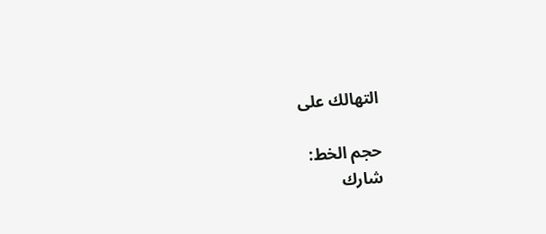التهالك على

حجم الخط:
شارك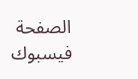الصفحة
فيسبوك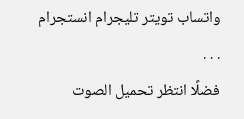واتساب تويتر تليجرام انستجرام
. . .
فضلًا انتظر تحميل الصوت